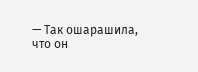— Так ошарашила, что он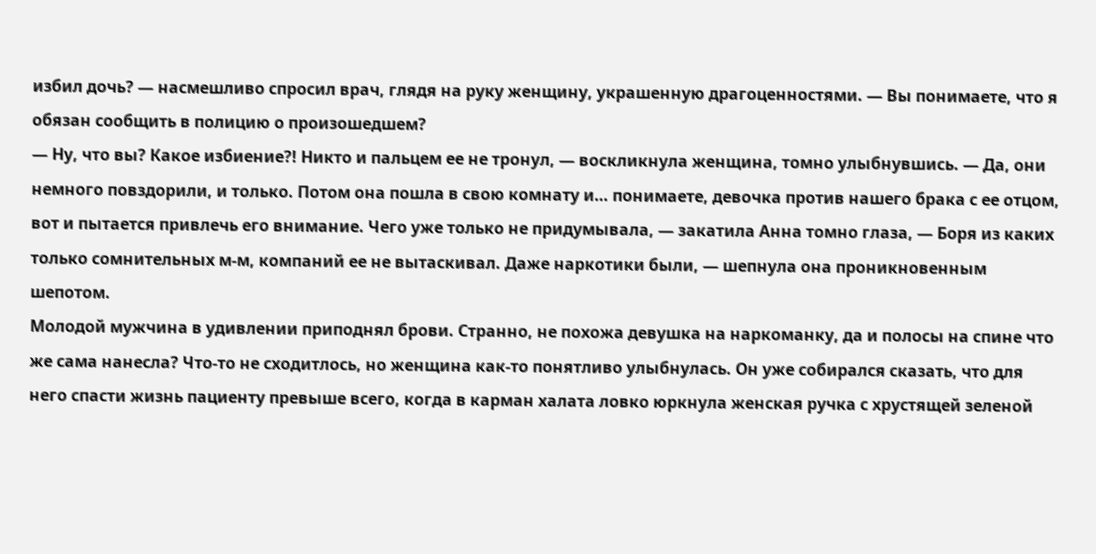избил дочь? — насмешливо спросил врач, глядя на руку женщину, украшенную драгоценностями. — Вы понимаете, что я обязан сообщить в полицию о произошедшем?
— Ну, что вы? Какое избиение?! Никто и пальцем ее не тронул, — воскликнула женщина, томно улыбнувшись. — Да, они немного повздорили, и только. Потом она пошла в свою комнату и… понимаете, девочка против нашего брака с ее отцом, вот и пытается привлечь его внимание. Чего уже только не придумывала, — закатила Анна томно глаза, — Боря из каких только сомнительных м-м, компаний ее не вытаскивал. Даже наркотики были, — шепнула она проникновенным шепотом.
Молодой мужчина в удивлении приподнял брови. Странно, не похожа девушка на наркоманку, да и полосы на спине что же сама нанесла? Что-то не сходитлось, но женщина как-то понятливо улыбнулась. Он уже собирался сказать, что для него спасти жизнь пациенту превыше всего, когда в карман халата ловко юркнула женская ручка с хрустящей зеленой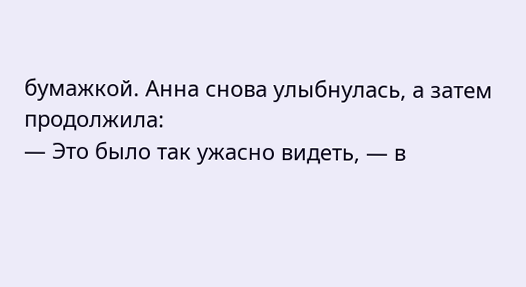бумажкой. Анна снова улыбнулась, а затем продолжила:
— Это было так ужасно видеть, — в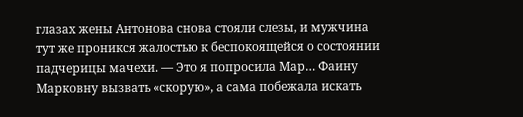глазах жены Антонова снова стояли слезы, и мужчина тут же проникся жалостью к беспокоящейся о состоянии падчерицы мачехи. — Это я попросила Мар… Фаину Марковну вызвать «скорую», а сама побежала искать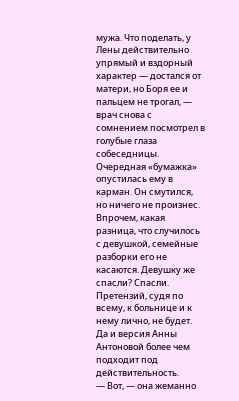мужа. Что поделать, у Лены действительно упрямый и вздорный характер — достался от матери, но Боря ее и пальцем не трогал, — врач снова с сомнением посмотрел в голубые глаза собеседницы. Очередная «бумажка» опустилась ему в карман. Он смутился, но ничего не произнес. Впрочем, какая разница, что случилось с девушкой, семейные разборки его не касаются. Девушку же спасли? Спасли. Претензий, судя по всему, к больнице и к нему лично, не будет. Да и версия Анны Антоновой более чем подходит под действительность.
— Вот, — она жеманно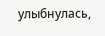улыбнулась,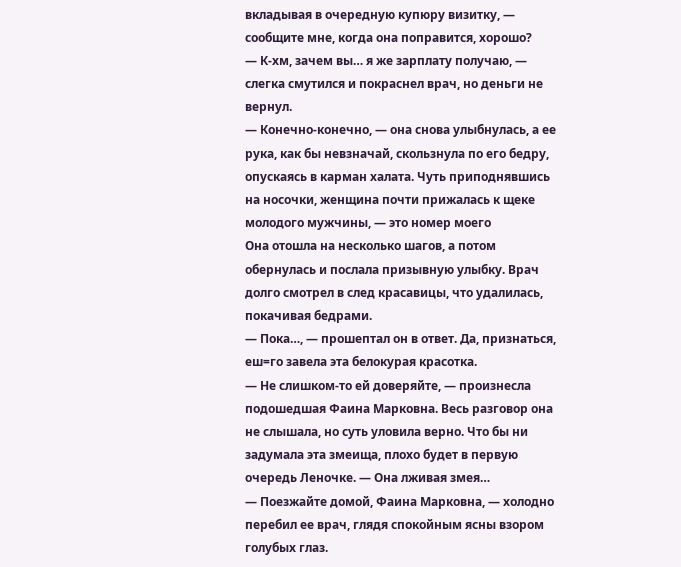вкладывая в очередную купюру визитку, — сообщите мне, когда она поправится, хорошо?
— К-хм, зачем вы… я же зарплату получаю, — слегка смутился и покраснел врач, но деньги не вернул.
— Конечно-конечно, — она снова улыбнулась, а ее рука, как бы невзначай, скользнула по его бедру, опускаясь в карман халата. Чуть приподнявшись на носочки, женщина почти прижалась к щеке молодого мужчины, — это номер моего
Она отошла на несколько шагов, а потом обернулась и послала призывную улыбку. Врач долго смотрел в след красавицы, что удалилась, покачивая бедрами.
— Пока…, — прошептал он в ответ. Да, признаться, еш=го завела эта белокурая красотка.
— Не слишком-то ей доверяйте, — произнесла подошедшая Фаина Марковна. Весь разговор она не слышала, но суть уловила верно. Что бы ни задумала эта змеища, плохо будет в первую очередь Леночке. — Она лживая змея…
— Поезжайте домой, Фаина Марковна, — холодно перебил ее врач, глядя спокойным ясны взором голубых глаз.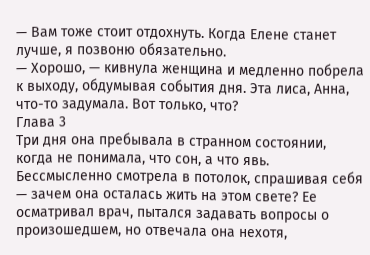— Вам тоже стоит отдохнуть. Когда Елене станет лучше, я позвоню обязательно.
— Хорошо, — кивнула женщина и медленно побрела к выходу, обдумывая события дня. Эта лиса, Анна, что-то задумала. Вот только, что?
Глава 3
Три дня она пребывала в странном состоянии, когда не понимала, что сон, а что явь. Бессмысленно смотрела в потолок, спрашивая себя — зачем она осталась жить на этом свете? Ее осматривал врач, пытался задавать вопросы о произошедшем, но отвечала она нехотя,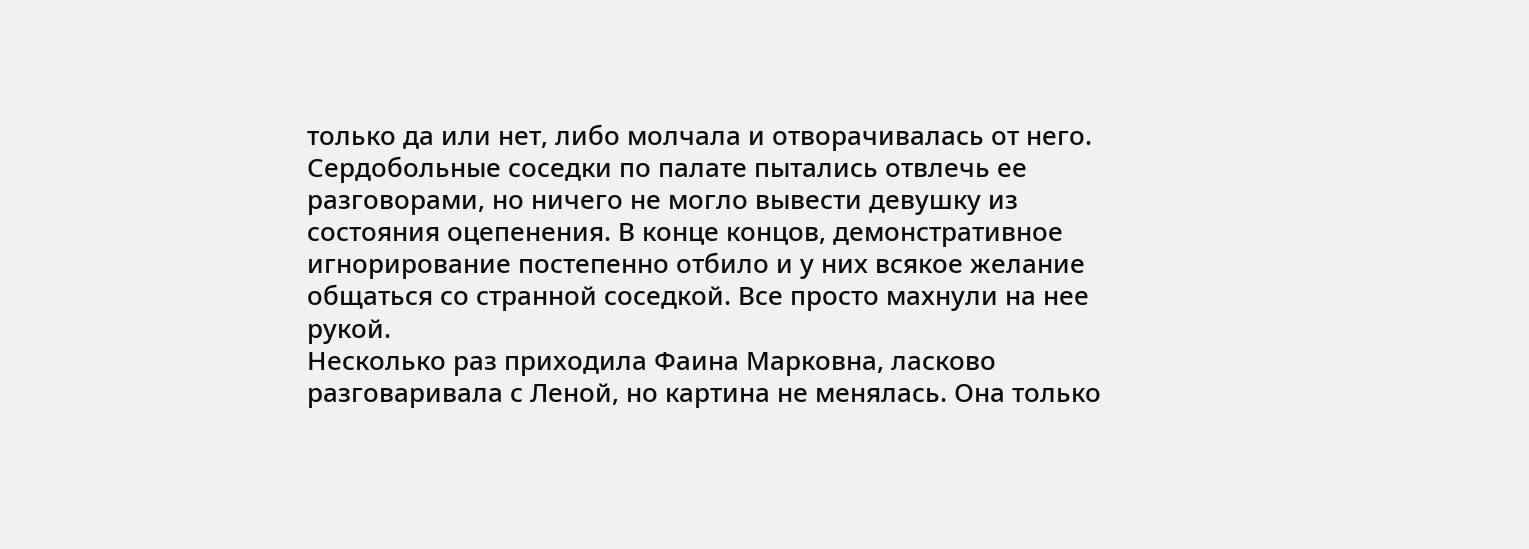только да или нет, либо молчала и отворачивалась от него. Сердобольные соседки по палате пытались отвлечь ее разговорами, но ничего не могло вывести девушку из состояния оцепенения. В конце концов, демонстративное игнорирование постепенно отбило и у них всякое желание общаться со странной соседкой. Все просто махнули на нее рукой.
Несколько раз приходила Фаина Марковна, ласково разговаривала с Леной, но картина не менялась. Она только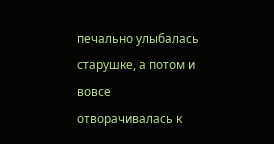печально улыбалась старушке, а потом и вовсе отворачивалась к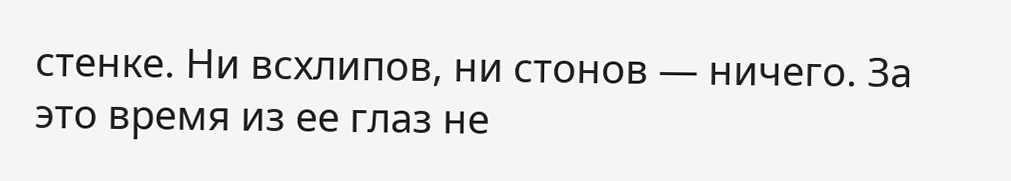стенке. Ни всхлипов, ни стонов — ничего. За это время из ее глаз не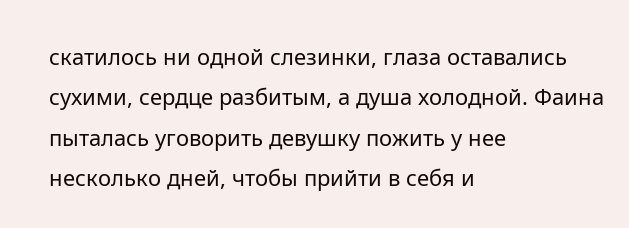скатилось ни одной слезинки, глаза оставались сухими, сердце разбитым, а душа холодной. Фаина пыталась уговорить девушку пожить у нее несколько дней, чтобы прийти в себя и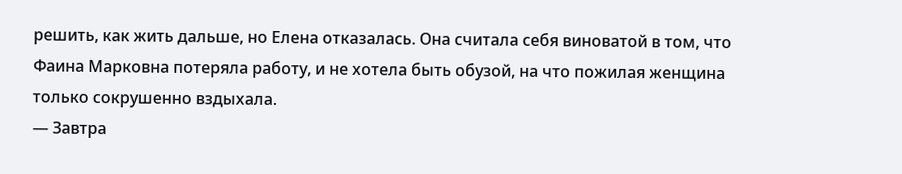решить, как жить дальше, но Елена отказалась. Она считала себя виноватой в том, что Фаина Марковна потеряла работу, и не хотела быть обузой, на что пожилая женщина только сокрушенно вздыхала.
— Завтра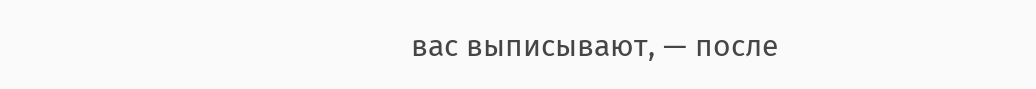вас выписывают, — после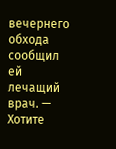вечернего обхода сообщил ей лечащий врач. — Хотите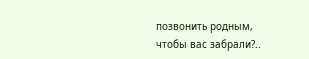позвонить родным, чтобы вас забрали?..